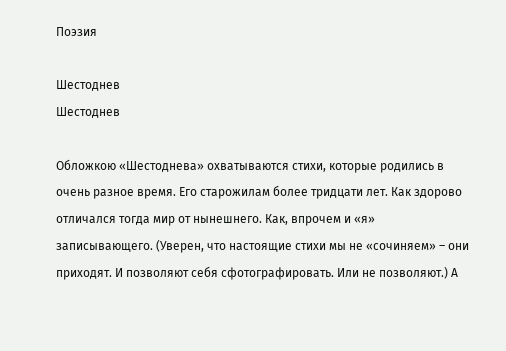Поэзия

Шестоднев
Шестоднев

Обложкою «Шестоднева» охватываются стихи, которые родились в очень разное время. Его старожилам более тридцати лет. Как здорово отличался тогда мир от нынешнего. Как, впрочем и «я» записывающего. (Уверен, что настоящие стихи мы не «сочиняем» – они приходят. И позволяют себя сфотографировать. Или не позволяют.) А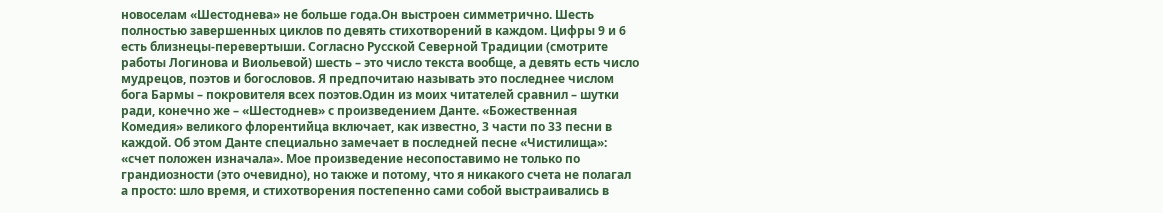новоселам «Шестоднева» не больше года.Он выстроен симметрично. Шесть полностью завершенных циклов по девять стихотворений в каждом. Цифры 9 и 6 есть близнецы-перевертыши. Согласно Русской Северной Традиции (смотрите работы Логинова и Виольевой) шесть – это число текста вообще, а девять есть число мудрецов, поэтов и богословов. Я предпочитаю называть это последнее числом бога Бармы – покровителя всех поэтов.Один из моих читателей сравнил – шутки ради, конечно же – «Шестоднев» с произведением Данте. «Божественная Комедия» великого флорентийца включает, как известно, 3 части по 33 песни в каждой. Об этом Данте специально замечает в последней песне «Чистилища»: «счет положен изначала». Мое произведение несопоставимо не только по грандиозности (это очевидно), но также и потому, что я никакого счета не полагал а просто: шло время, и стихотворения постепенно сами собой выстраивались в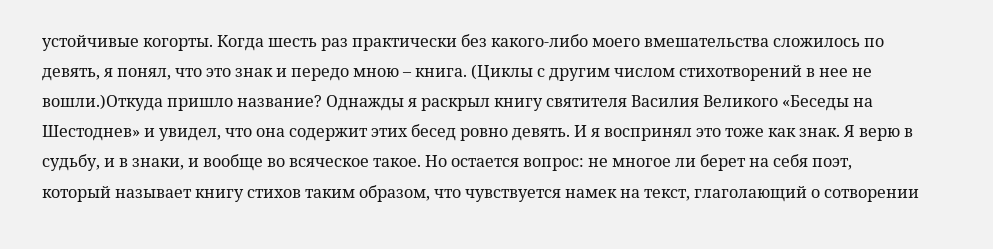устойчивые когорты. Когда шесть раз практически без какого-либо моего вмешательства сложилось по девять, я понял, что это знак и передо мною – книга. (Циклы с другим числом стихотворений в нее не вошли.)Откуда пришло название? Однажды я раскрыл книгу святителя Василия Великого «Беседы на Шестоднев» и увидел, что она содержит этих бесед ровно девять. И я воспринял это тоже как знак. Я верю в судьбу, и в знаки, и вообще во всяческое такое. Но остается вопрос: не многое ли берет на себя поэт, который называет книгу стихов таким образом, что чувствуется намек на текст, глаголающий о сотворении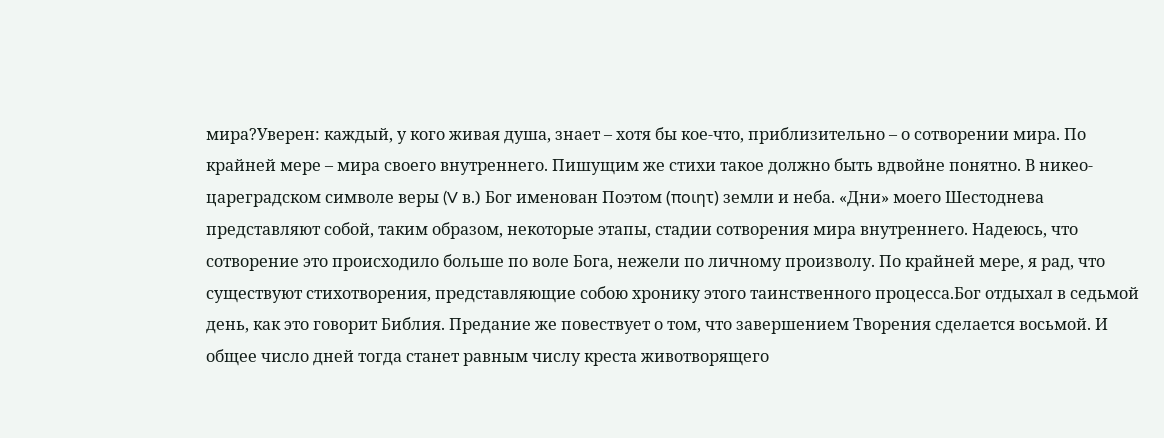мира?Уверен: каждый, у кого живая душа, знает – хотя бы кое-что, приблизительно – о сотворении мира. По крайней мере – мира своего внутреннего. Пишущим же стихи такое должно быть вдвойне понятно. В никео-цареградском символе веры (V в.) Бог именован Поэтом (ποιητ) земли и неба. «Дни» моего Шестоднева представляют собой, таким образом, некоторые этапы, стадии сотворения мира внутреннего. Надеюсь, что сотворение это происходило больше по воле Бога, нежели по личному произволу. По крайней мере, я рад, что существуют стихотворения, представляющие собою хронику этого таинственного процесса.Бог отдыхал в седьмой день, как это говорит Библия. Предание же повествует о том, что завершением Творения сделается восьмой. И общее число дней тогда станет равным числу креста животворящего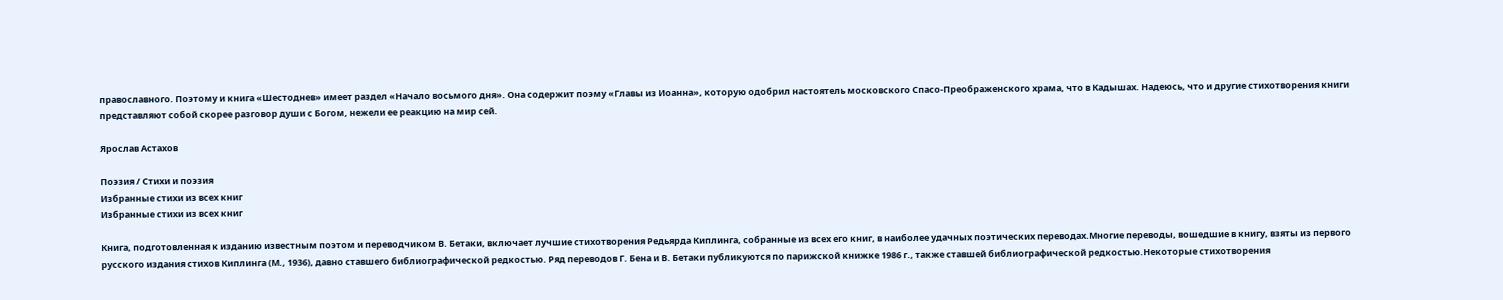православного. Поэтому и книга «Шестоднев» имеет раздел «Начало восьмого дня». Она содержит поэму «Главы из Иоанна», которую одобрил настоятель московского Спасо-Преображенского храма, что в Кадышах. Надеюсь, что и другие стихотворения книги представляют собой скорее разговор души с Богом, нежели ее реакцию на мир сей.

Ярослав Астахов

Поэзия / Стихи и поэзия
Избранные стихи из всех книг
Избранные стихи из всех книг

Книга, подготовленная к изданию известным поэтом и переводчиком В. Бетаки, включает лучшие стихотворения Редьярда Киплинга, собранные из всех его книг, в наиболее удачных поэтических переводах.Многие переводы, вошедшие в книгу, взяты из первого русского издания стихов Киплинга (М., 1936), давно ставшего библиографической редкостью. Ряд переводов Г. Бена и В. Бетаки публикуются по парижской книжке 1986 г., также ставшей библиографической редкостью.Некоторые стихотворения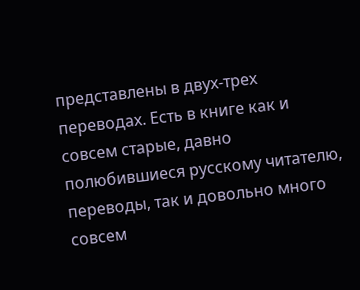представлены в двух-трех переводах. Есть в книге как и совсем старые, давно полюбившиеся русскому читателю, переводы, так и довольно много совсем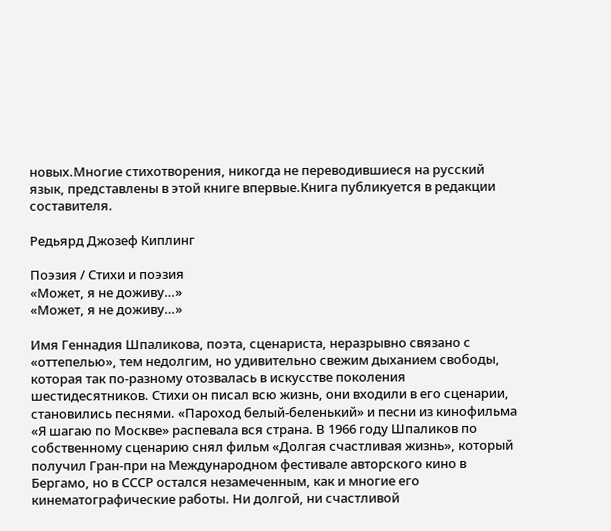новых.Многие стихотворения, никогда не переводившиеся на русский язык, представлены в этой книге впервые.Книга публикуется в редакции составителя.

Редьярд Джозеф Киплинг

Поэзия / Стихи и поэзия
«Может, я не доживу…»
«Может, я не доживу…»

Имя Геннадия Шпаликова, поэта, сценариста, неразрывно связано с «оттепелью», тем недолгим, но удивительно свежим дыханием свободы, которая так по-разному отозвалась в искусстве поколения шестидесятников. Стихи он писал всю жизнь, они входили в его сценарии, становились песнями. «Пароход белый-беленький» и песни из кинофильма «Я шагаю по Москве» распевала вся страна. В 1966 году Шпаликов по собственному сценарию снял фильм «Долгая счастливая жизнь», который получил Гран-при на Международном фестивале авторского кино в Бергамо, но в СССР остался незамеченным, как и многие его кинематографические работы. Ни долгой, ни счастливой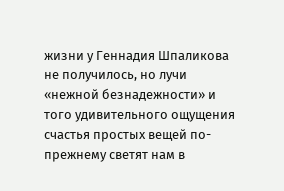жизни у Геннадия Шпаликова не получилось, но лучи «нежной безнадежности» и того удивительного ощущения счастья простых вещей по-прежнему светят нам в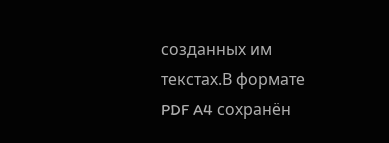созданных им текстах.В формате PDF A4 сохранён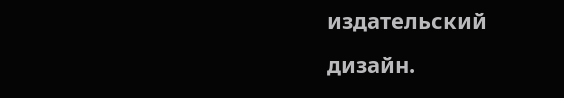издательский дизайн.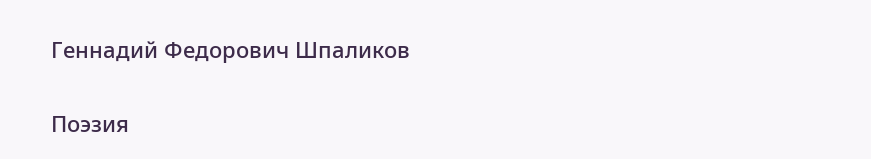Геннадий Федорович Шпаликов

Поэзия